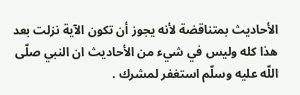الأحاديث بمتناقضة لأنه يجوز أن تكون الآية نزلت بعد هذا كله وليس في شيء من الأحاديث ان النبي صلّى اللّه عليه وسلّم استغفر لمشرك .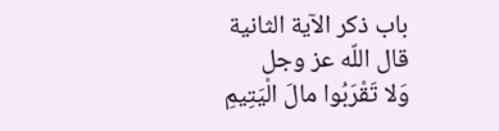باب ذكر الآية الثانية
قال اللّه عز وجل
وَلا تَقْرَبُوا مالَ الْيَتِيمِ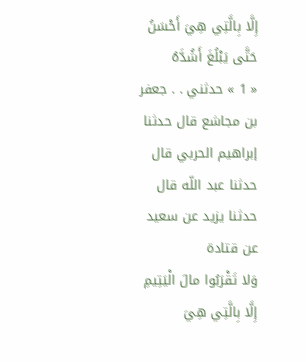إِلَّا بِالَّتِي هِيَ أَحْسَنُ حَتَّى يَبْلُغَ أَشُدَّهُ
« 1 » حدثني . . جعفر بن مجاشع قال حدثنا إبراهيم الحربي قال حدثنا عبد اللّه قال حدثنا يزيد عن سعيد عن قتادة
وَلا تَقْرَبُوا مالَ الْيَتِيمِ إِلَّا بِالَّتِي هِيَ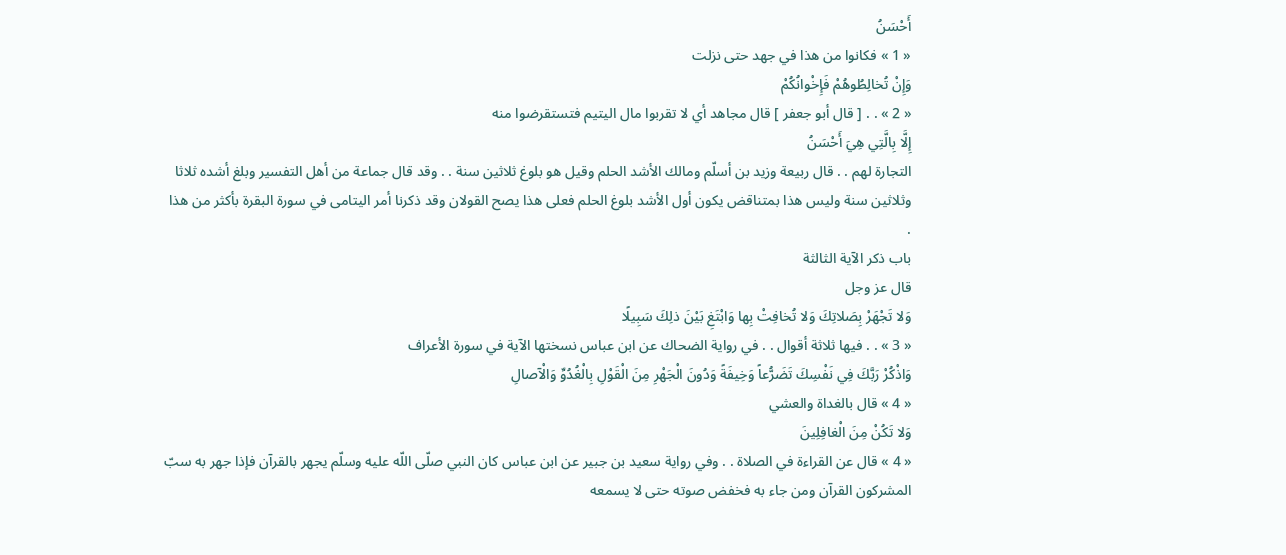أَحْسَنُ
« 1 » فكانوا من هذا في جهد حتى نزلت
وَإِنْ تُخالِطُوهُمْ فَإِخْوانُكُمْ
« 2 » . . [ قال أبو جعفر ] قال مجاهد أي لا تقربوا مال اليتيم فتستقرضوا منه
إِلَّا بِالَّتِي هِيَ أَحْسَنُ
التجارة لهم . . قال ربيعة وزيد بن أسلّم ومالك الأشد الحلم وقيل هو بلوغ ثلاثين سنة . . وقد قال جماعة من أهل التفسير وبلغ أشده ثلاثا وثلاثين سنة وليس هذا بمتناقض يكون أول الأشد بلوغ الحلم فعلى هذا يصح القولان وقد ذكرنا أمر اليتامى في سورة البقرة بأكثر من هذا .
باب ذكر الآية الثالثة
قال عز وجل
وَلا تَجْهَرْ بِصَلاتِكَ وَلا تُخافِتْ بِها وَابْتَغِ بَيْنَ ذلِكَ سَبِيلًا
« 3 » . . فيها ثلاثة أقوال . . في رواية الضحاك عن ابن عباس نسختها الآية في سورة الأعراف
وَاذْكُرْ رَبَّكَ فِي نَفْسِكَ تَضَرُّعاً وَخِيفَةً وَدُونَ الْجَهْرِ مِنَ الْقَوْلِ بِالْغُدُوِّ وَالْآصالِ
« 4 » قال بالغداة والعشي
وَلا تَكُنْ مِنَ الْغافِلِينَ
« 4 » قال عن القراءة في الصلاة . . وفي رواية سعيد بن جبير عن ابن عباس كان النبي صلّى اللّه عليه وسلّم يجهر بالقرآن فإذا جهر به سبّ المشركون القرآن ومن جاء به فخفض صوته حتى لا يسمعه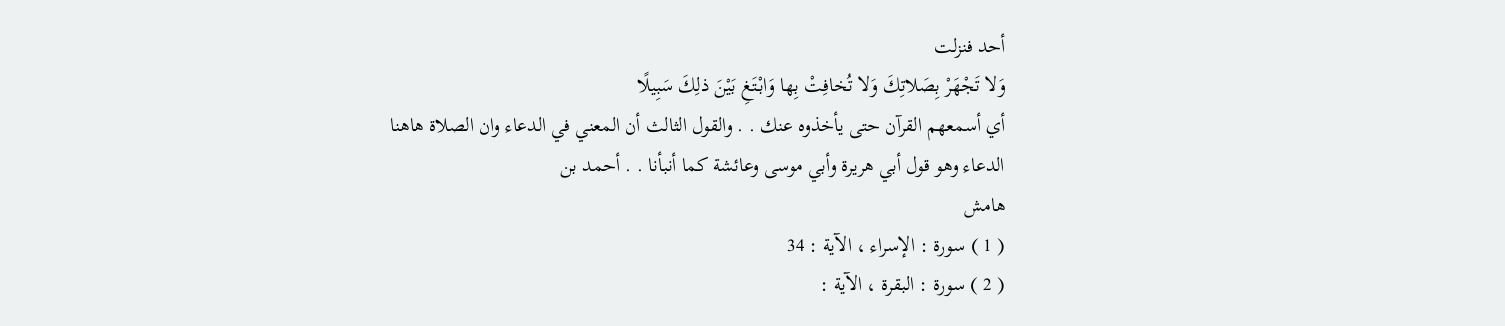أحد فنزلت
وَلا تَجْهَرْ بِصَلاتِكَ وَلا تُخافِتْ بِها وَابْتَغِ بَيْنَ ذلِكَ سَبِيلًا
أي أسمعهم القرآن حتى يأخذوه عنك . . والقول الثالث أن المعني في الدعاء وان الصلاة هاهنا الدعاء وهو قول أبي هريرة وأبي موسى وعائشة كما أنبأنا . . أحمد بن
هامش
( 1 ) سورة : الإسراء ، الآية : 34
( 2 ) سورة : البقرة ، الآية :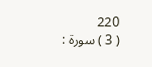220
( 3 ) سورة :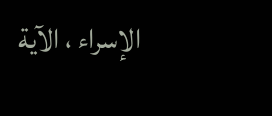الإسراء ، الآية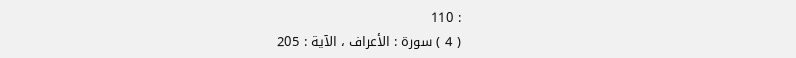: 110
( 4 ) سورة : الأعراف ، الآية : 205